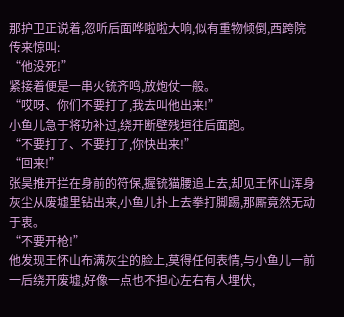那护卫正说着,忽听后面哗啦啦大响,似有重物倾倒,西跨院传来惊叫:
“他没死!”
紧接着便是一串火铳齐鸣,放炮仗一般。
“哎呀、你们不要打了,我去叫他出来!”
小鱼儿急于将功补过,绕开断壁残垣往后面跑。
“不要打了、不要打了,你快出来!”
“回来!”
张昊推开拦在身前的符保,握铳猫腰追上去,却见王怀山浑身灰尘从废墟里钻出来,小鱼儿扑上去拳打脚踢,那厮竟然无动于衷。
“不要开枪!”
他发现王怀山布满灰尘的脸上,莫得任何表情,与小鱼儿一前一后绕开废墟,好像一点也不担心左右有人埋伏,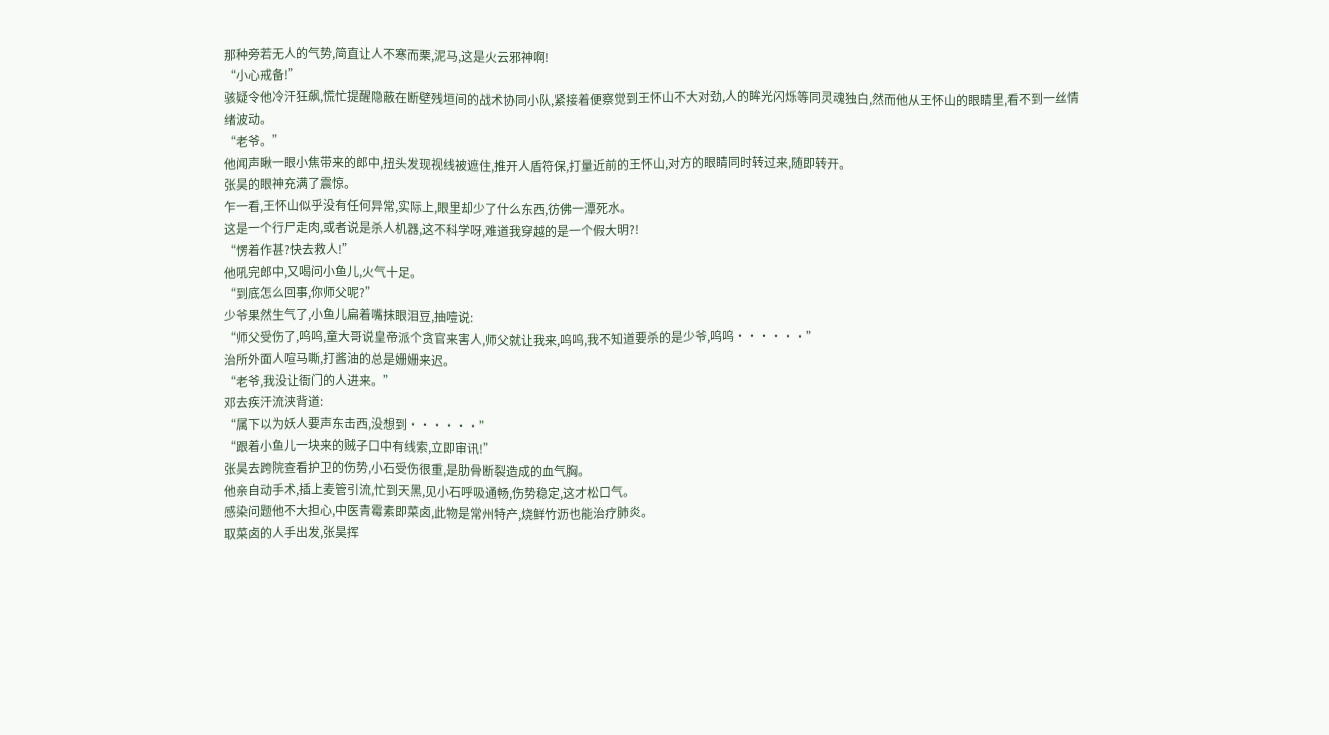那种旁若无人的气势,简直让人不寒而栗,泥马,这是火云邪神啊!
“小心戒备!”
骇疑令他冷汗狂飙,慌忙提醒隐蔽在断壁残垣间的战术协同小队,紧接着便察觉到王怀山不大对劲,人的眸光闪烁等同灵魂独白,然而他从王怀山的眼睛里,看不到一丝情绪波动。
“老爷。”
他闻声瞅一眼小焦带来的郎中,扭头发现视线被遮住,推开人盾符保,打量近前的王怀山,对方的眼睛同时转过来,随即转开。
张昊的眼神充满了震惊。
乍一看,王怀山似乎没有任何异常,实际上,眼里却少了什么东西,彷佛一潭死水。
这是一个行尸走肉,或者说是杀人机器,这不科学呀,难道我穿越的是一个假大明?!
“愣着作甚?快去救人!”
他吼完郎中,又喝问小鱼儿,火气十足。
“到底怎么回事,你师父呢?”
少爷果然生气了,小鱼儿扁着嘴抹眼泪豆,抽噎说:
“师父受伤了,呜呜,童大哥说皇帝派个贪官来害人,师父就让我来,呜呜,我不知道要杀的是少爷,呜呜······”
治所外面人喧马嘶,打酱油的总是姗姗来迟。
“老爷,我没让衙门的人进来。”
邓去疾汗流浃背道:
“属下以为妖人要声东击西,没想到······”
“跟着小鱼儿一块来的贼子口中有线索,立即审讯!”
张昊去跨院查看护卫的伤势,小石受伤很重,是肋骨断裂造成的血气胸。
他亲自动手术,插上麦管引流,忙到天黑,见小石呼吸通畅,伤势稳定,这才松口气。
感染问题他不大担心,中医青霉素即菜卤,此物是常州特产,烧鲜竹沥也能治疗肺炎。
取菜卤的人手出发,张昊挥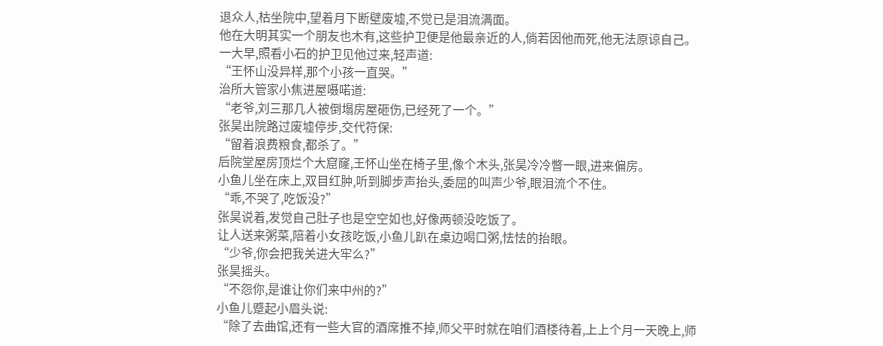退众人,枯坐院中,望着月下断壁废墟,不觉已是泪流满面。
他在大明其实一个朋友也木有,这些护卫便是他最亲近的人,倘若因他而死,他无法原谅自己。
一大早,照看小石的护卫见他过来,轻声道:
“王怀山没异样,那个小孩一直哭。”
治所大管家小焦进屋嗫喏道:
“老爷,刘三那几人被倒塌房屋砸伤,已经死了一个。”
张昊出院路过废墟停步,交代符保:
“留着浪费粮食,都杀了。”
后院堂屋房顶烂个大窟窿,王怀山坐在椅子里,像个木头,张昊冷冷瞥一眼,进来偏房。
小鱼儿坐在床上,双目红肿,听到脚步声抬头,委屈的叫声少爷,眼泪流个不住。
“乖,不哭了,吃饭没?”
张昊说着,发觉自己肚子也是空空如也,好像两顿没吃饭了。
让人送来粥菜,陪着小女孩吃饭,小鱼儿趴在桌边喝口粥,怯怯的抬眼。
“少爷,你会把我关进大牢么?”
张昊摇头。
“不怨你,是谁让你们来中州的?”
小鱼儿蹙起小眉头说:
“除了去曲馆,还有一些大官的酒席推不掉,师父平时就在咱们酒楼待着,上上个月一天晚上,师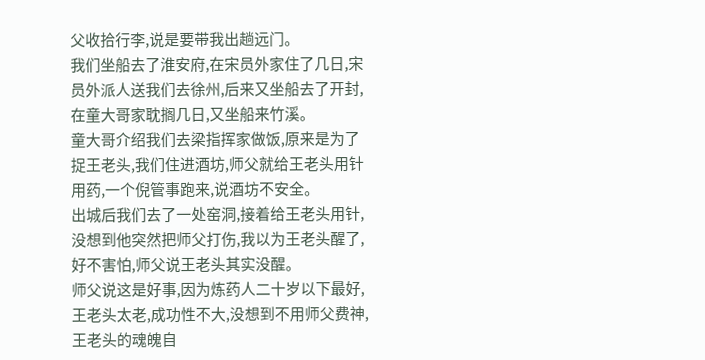父收拾行李,说是要带我出趟远门。
我们坐船去了淮安府,在宋员外家住了几日,宋员外派人送我们去徐州,后来又坐船去了开封,在童大哥家耽搁几日,又坐船来竹溪。
童大哥介绍我们去梁指挥家做饭,原来是为了捉王老头,我们住进酒坊,师父就给王老头用针用药,一个倪管事跑来,说酒坊不安全。
出城后我们去了一处窑洞,接着给王老头用针,没想到他突然把师父打伤,我以为王老头醒了,好不害怕,师父说王老头其实没醒。
师父说这是好事,因为炼药人二十岁以下最好,王老头太老,成功性不大,没想到不用师父费神,王老头的魂魄自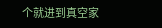个就进到真空家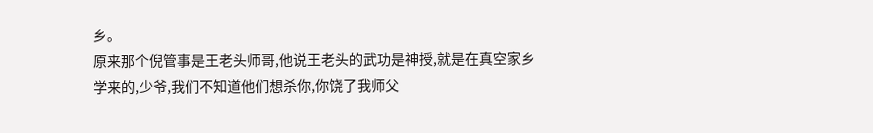乡。
原来那个倪管事是王老头师哥,他说王老头的武功是神授,就是在真空家乡学来的,少爷,我们不知道他们想杀你,你饶了我师父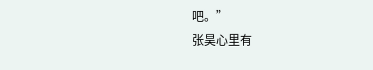吧。”
张昊心里有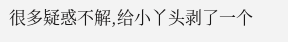很多疑惑不解,给小丫头剥了一个